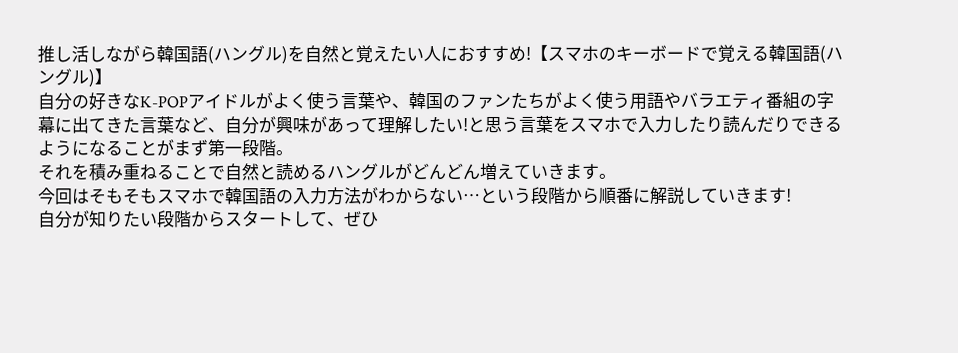推し活しながら韓国語(ハングル)を自然と覚えたい人におすすめ!【スマホのキーボードで覚える韓国語(ハングル)】
自分の好きなK-POPアイドルがよく使う言葉や、韓国のファンたちがよく使う用語やバラエティ番組の字幕に出てきた言葉など、自分が興味があって理解したい!と思う言葉をスマホで入力したり読んだりできるようになることがまず第一段階。
それを積み重ねることで自然と読めるハングルがどんどん増えていきます。
今回はそもそもスマホで韓国語の入力方法がわからない…という段階から順番に解説していきます!
自分が知りたい段階からスタートして、ぜひ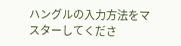ハングルの入力方法をマスターしてくださ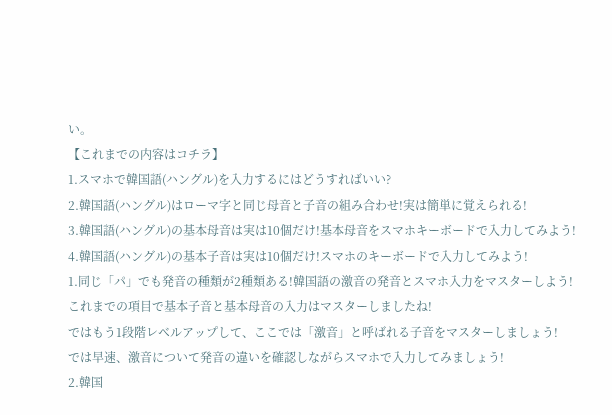い。
【これまでの内容はコチラ】
1.スマホで韓国語(ハングル)を入力するにはどうすればいい?
2.韓国語(ハングル)はローマ字と同じ母音と子音の組み合わせ!実は簡単に覚えられる!
3.韓国語(ハングル)の基本母音は実は10個だけ!基本母音をスマホキーボードで入力してみよう!
4.韓国語(ハングル)の基本子音は実は10個だけ!スマホのキーボードで入力してみよう!
1.同じ「パ」でも発音の種類が2種類ある!韓国語の激音の発音とスマホ入力をマスターしよう!
これまでの項目で基本子音と基本母音の入力はマスターしましたね!
ではもう1段階レベルアップして、ここでは「激音」と呼ばれる子音をマスターしましょう!
では早速、激音について発音の違いを確認しながらスマホで入力してみましょう!
2.韓国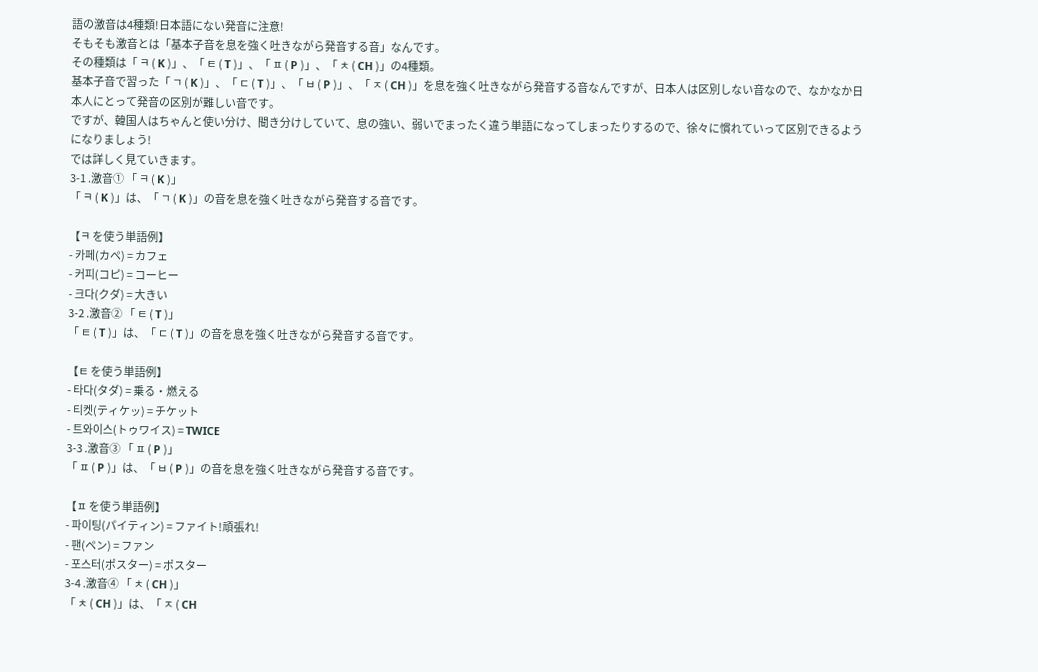語の激音は4種類!日本語にない発音に注意!
そもそも激音とは「基本子音を息を強く吐きながら発音する音」なんです。
その種類は「 ㅋ ( K )」、「 ㅌ ( T )」、「 ㅍ ( P )」、「 ㅊ ( CH )」の4種類。
基本子音で習った「 ㄱ ( K )」、「 ㄷ ( T )」、「 ㅂ ( P )」、「 ㅈ ( CH )」を息を強く吐きながら発音する音なんですが、日本人は区別しない音なので、なかなか日本人にとって発音の区別が難しい音です。
ですが、韓国人はちゃんと使い分け、聞き分けしていて、息の強い、弱いでまったく違う単語になってしまったりするので、徐々に慣れていって区別できるようになりましょう!
では詳しく見ていきます。
3-1 .激音① 「 ㅋ ( K )」
「 ㅋ ( K )」は、「 ㄱ ( K )」の音を息を強く吐きながら発音する音です。

【ㅋ を使う単語例】
- 카페(カペ) = カフェ
- 커피(コピ) = コーヒー
- 크다(クダ) = 大きい
3-2 .激音② 「 ㅌ ( T )」
「 ㅌ ( T )」は、「 ㄷ ( T )」の音を息を強く吐きながら発音する音です。

【ㅌ を使う単語例】
- 타다(タダ) = 乗る・燃える
- 티켓(ティケッ) = チケット
- 트와이스(トゥワイス) = TWICE
3-3 .激音③ 「 ㅍ ( P )」
「 ㅍ ( P )」は、「 ㅂ ( P )」の音を息を強く吐きながら発音する音です。

【ㅍ を使う単語例】
- 파이팅(パイティン) = ファイト!頑張れ!
- 팬(ペン) = ファン
- 포스터(ポスター) = ポスター
3-4 .激音④ 「 ㅊ ( CH )」
「 ㅊ ( CH )」は、「 ㅈ ( CH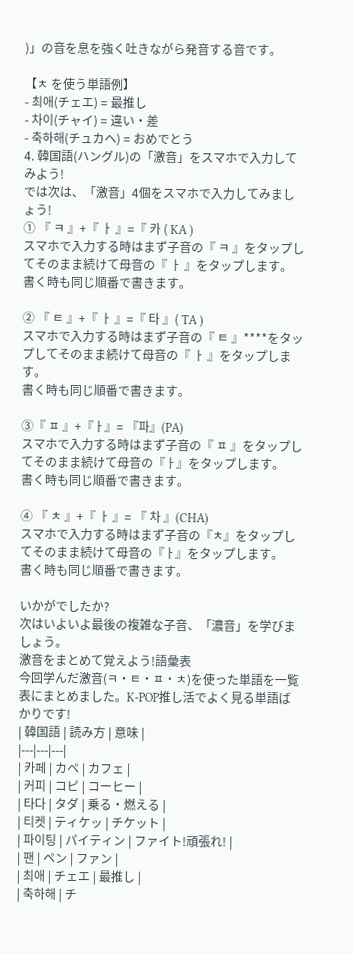)」の音を息を強く吐きながら発音する音です。

【ㅊ を使う単語例】
- 최애(チェエ) = 最推し
- 차이(チャイ) = 違い・差
- 축하해(チュカヘ) = おめでとう
4. 韓国語(ハングル)の「激音」をスマホで入力してみよう!
では次は、「激音」4個をスマホで入力してみましょう!
① 『 ㅋ 』+『 ㅏ 』=『 카 ( KA )
スマホで入力する時はまず子音の『 ㅋ 』をタップしてそのまま続けて母音の『 ㅏ 』をタップします。
書く時も同じ順番で書きます。

② 『 ㅌ 』+『 ㅏ 』=『 타 』( TA )
スマホで入力する時はまず子音の『 ㅌ 』****をタップしてそのまま続けて母音の『 ㅏ 』をタップします。
書く時も同じ順番で書きます。

③『 ㅍ 』+『ㅏ』= 『파』(PA)
スマホで入力する時はまず子音の『 ㅍ 』をタップしてそのまま続けて母音の『ㅏ』をタップします。
書く時も同じ順番で書きます。

④ 『 ㅊ 』+『 ㅏ 』= 『 차 』(CHA)
スマホで入力する時はまず子音の『ㅊ』をタップしてそのまま続けて母音の『ㅏ』をタップします。
書く時も同じ順番で書きます。

いかがでしたか?
次はいよいよ最後の複雑な子音、「濃音」を学びましょう。
激音をまとめて覚えよう!語彙表
今回学んだ激音(ㅋ・ㅌ・ㅍ・ㅊ)を使った単語を一覧表にまとめました。K-POP推し活でよく見る単語ばかりです!
| 韓国語 | 読み方 | 意味 |
|---|---|---|
| 카페 | カペ | カフェ |
| 커피 | コピ | コーヒー |
| 타다 | タダ | 乗る・燃える |
| 티켓 | ティケッ | チケット |
| 파이팅 | パイティン | ファイト!頑張れ! |
| 팬 | ペン | ファン |
| 최애 | チェエ | 最推し |
| 축하해 | チ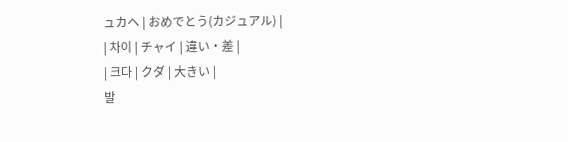ュカヘ | おめでとう(カジュアル) |
| 차이 | チャイ | 違い・差 |
| 크다 | クダ | 大きい |
발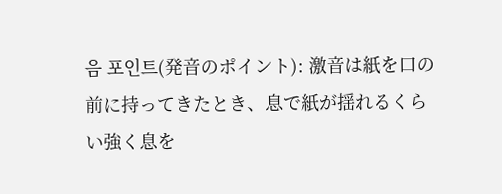음 포인트(発音のポイント): 激音は紙を口の前に持ってきたとき、息で紙が揺れるくらい強く息を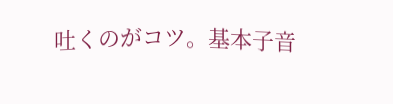吐くのがコツ。基本子音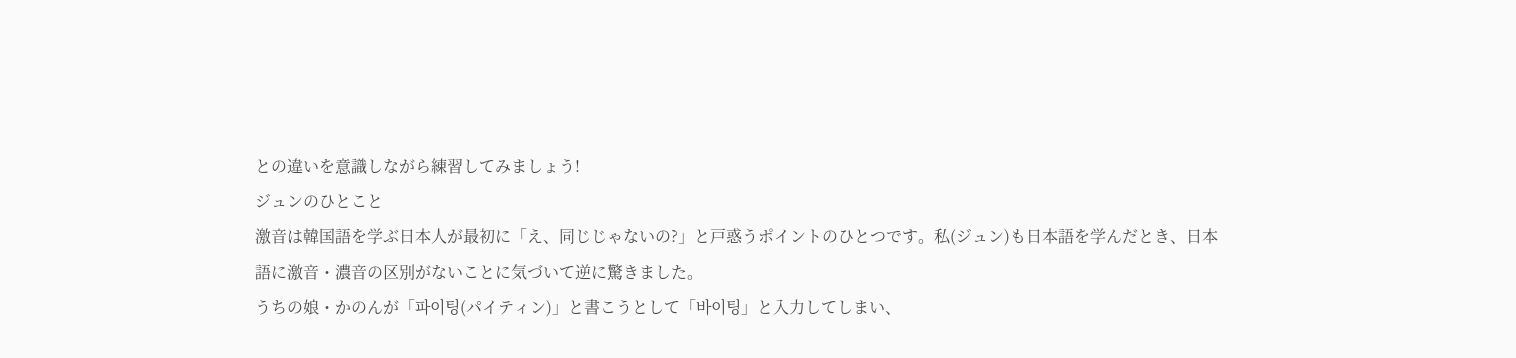との違いを意識しながら練習してみましょう!
ジュンのひとこと
激音は韓国語を学ぶ日本人が最初に「え、同じじゃないの?」と戸惑うポイントのひとつです。私(ジュン)も日本語を学んだとき、日本語に激音・濃音の区別がないことに気づいて逆に驚きました。
うちの娘・かのんが「파이팅(パイティン)」と書こうとして「바이팅」と入力してしまい、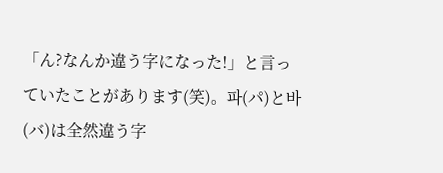「ん?なんか違う字になった!」と言っていたことがあります(笑)。파(パ)と바(バ)は全然違う字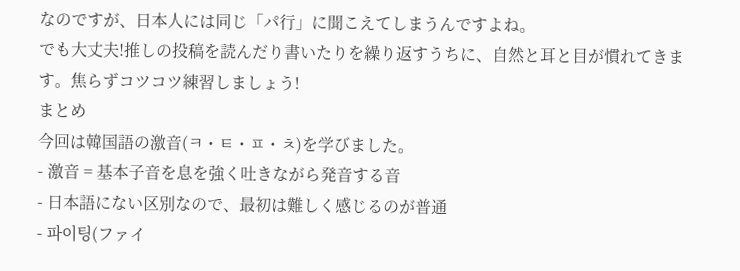なのですが、日本人には同じ「パ行」に聞こえてしまうんですよね。
でも大丈夫!推しの投稿を読んだり書いたりを繰り返すうちに、自然と耳と目が慣れてきます。焦らずコツコツ練習しましょう!
まとめ
今回は韓国語の激音(ㅋ・ㅌ・ㅍ・ㅊ)を学びました。
- 激音 = 基本子音を息を強く吐きながら発音する音
- 日本語にない区別なので、最初は難しく感じるのが普通
- 파이팅(ファイ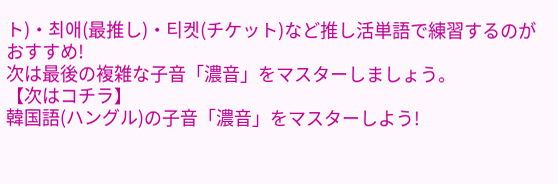ト)・최애(最推し)・티켓(チケット)など推し活単語で練習するのがおすすめ!
次は最後の複雑な子音「濃音」をマスターしましょう。
【次はコチラ】
韓国語(ハングル)の子音「濃音」をマスターしよう!